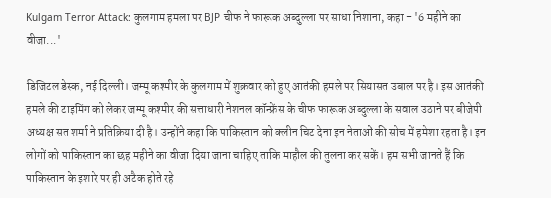Kulgam Terror Attack: कुलगाम हमला पर BJP चीफ ने फारूक अब्दुल्ला पर साधा निशाना, कहा - '6 महीने का वीजा...'

डिजिटल डेस्क, नई दिल्ली। जम्मू कश्मीर के कुलगाम में शुक्रवार को हुए आतंकी हमले पर सियासत उबाल पर है। इस आतंकी हमले की टाइमिंग को लेकर जम्मू कश्मीर की सत्ताधारी नेशनल कॉन्फ्रेंस के चीफ फारूक अब्दुल्ला के सवाल उठाने पर बीजेपी अध्यक्ष सत शर्मा ने प्रतिक्रिया दी है। उन्होंने कहा कि पाकिस्तान को क्लीन चिट देना इन नेताओं की सोच में हमेशा रहता है। इन लोगों को पाकिस्तान का छह महीने का वीजा दिया जाना चाहिए ताकि माहौल की तुलना कर सकें। हम सभी जानते हैं कि पाकिस्तान के इशारे पर ही अटैक होते रहे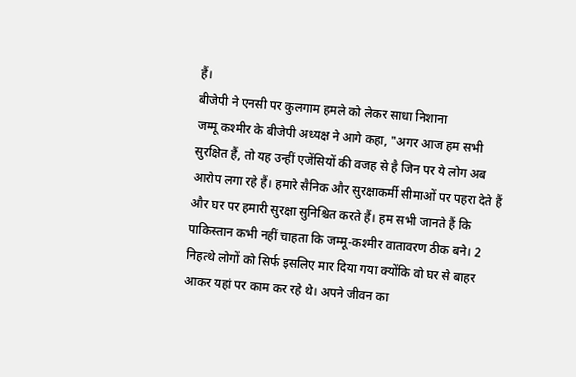हैं।
बीजेपी ने एनसी पर कुलगाम हमले को लेकर साधा निशाना
जम्मू कश्मीर के बीजेपी अध्यक्ष ने आगे कहा, "अगर आज हम सभी सुरक्षित हैं, तो यह उन्हीं एजेंसियों की वजह से है जिन पर ये लोग अब आरोप लगा रहे हैं। हमारे सैनिक और सुरक्षाकर्मी सीमाओं पर पहरा देते हैं और घर पर हमारी सुरक्षा सुनिश्चित करते हैं। हम सभी जानते हैं कि पाकिस्तान कभी नहीं चाहता कि जम्मू-कश्मीर वातावरण ठीक बने। 2 निहत्थे लोगों को सिर्फ इसलिए मार दिया गया क्योंकि वो घर से बाहर आकर यहां पर काम कर रहे थे। अपने जीवन का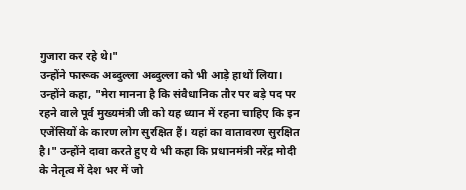गुजारा कर रहे थे।"
उन्होंने फारूक अब्दुल्ला अब्दुल्ला को भी आड़े हाथों लिया। उन्होंने कहा, "मेरा मानना है कि संवैधानिक तौर पर बड़े पद पर रहने वाले पूर्व मुख्यमंत्री जी को यह ध्यान में रहना चाहिए कि इन एजेंसियों के कारण लोग सुरक्षित हैं। यहां का वातावरण सुरक्षित है।" उन्होंने दावा करते हुए ये भी कहा कि प्रधानमंत्री नरेंद्र मोदी के नेतृत्व में देश भर में जो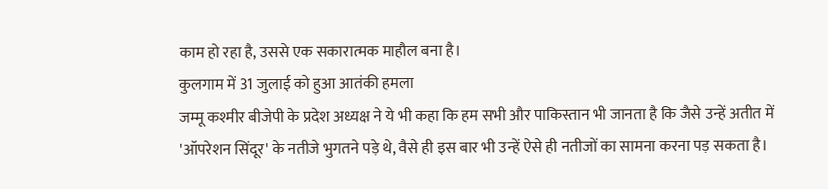काम हो रहा है, उससे एक सकारात्मक माहौल बना है।
कुलगाम में 31 जुलाई को हुआ आतंकी हमला
जम्मू कश्मीर बीजेपी के प्रदेश अध्यक्ष ने ये भी कहा कि हम सभी और पाकिस्तान भी जानता है कि जैसे उन्हें अतीत में 'ऑपरेशन सिंदूर' के नतीजे भुगतने पड़े थे, वैसे ही इस बार भी उन्हें ऐसे ही नतीजों का सामना करना पड़ सकता है।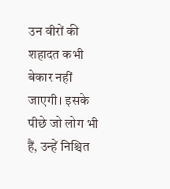उन वीरों की शहादत कभी बेकार नहीं जाएगी। इसके पीछे जो लोग भी हैं, उन्हें निश्चित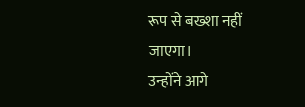रूप से बख्शा नहीं जाएगा।
उन्होंने आगे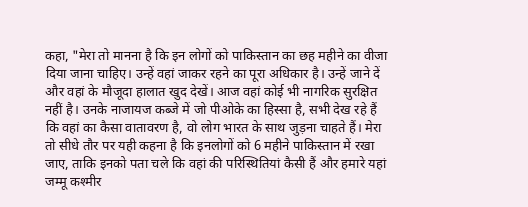कहा, "मेरा तो मानना है कि इन लोगों को पाकिस्तान का छह महीने का वीजा दिया जाना चाहिए। उन्हें वहां जाकर रहने का पूरा अधिकार है। उन्हें जाने दें और वहां के मौजूदा हालात खुद देखें। आज वहां कोई भी नागरिक सुरक्षित नहीं है। उनके नाजायज कब्जे में जो पीओके का हिस्सा है, सभी देख रहे हैं कि वहां का कैसा वातावरण है, वो लोग भारत के साथ जुड़ना चाहते हैं। मेरा तो सीधे तौर पर यही कहना है कि इनलोगों को 6 महीने पाकिस्तान में रखा जाए, ताकि इनको पता चले कि वहां की परिस्थितियां कैसी हैं और हमारे यहां जम्मू कश्मीर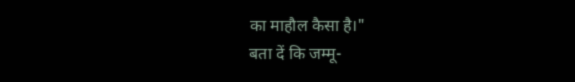का माहौल कैसा है।"
बता दें कि जम्मू-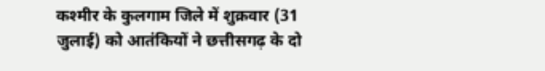कश्मीर के कुलगाम जिले में शुक्रवार (31 जुलाई) को आतंकियों ने छत्तीसगढ़ के दो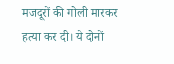मजदूरों की गोली मारकर हत्या कर दी। ये दोनों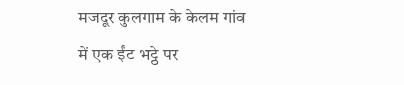मजदूर कुलगाम के केलम गांव में एक ईंट भट्ठे पर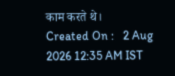काम करते थे।
Created On :   2 Aug 2026 12:35 AM IST